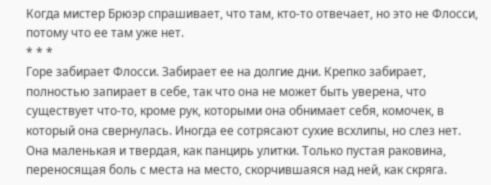Когда мистер Брюэр спрашивает, что там, кто-то отвечает, но это не Флосси, потому что ее там уже нет.
* * *
Горе забирает Флосси. Забирает ее на долгие дни. Крепко забирает, полностью запирает в себе, так что она не может быть уверена, что существует что-то, кроме рук, которыми она обнимает себя, комочек, в который она свернулась. Иногда ее сотрясают сухие всхлипы, но слез нет. Она маленькая и твердая, как панцирь улитки. Только пустая раковина, переносящая боль с места на место, скорчившаяся над ней, как скряга.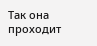Так она проходит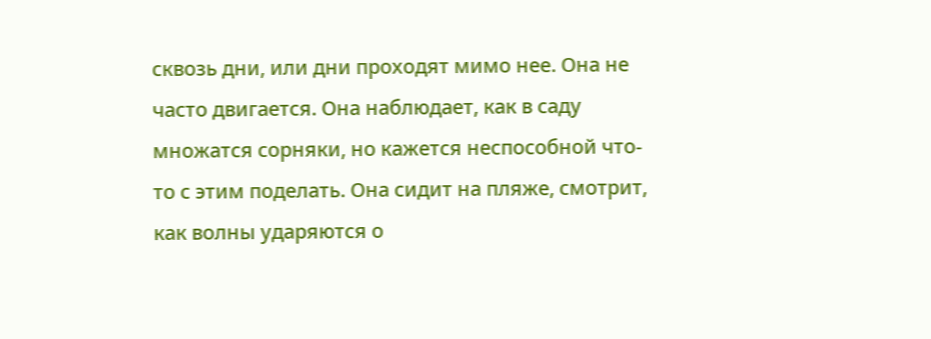сквозь дни, или дни проходят мимо нее. Она не часто двигается. Она наблюдает, как в саду множатся сорняки, но кажется неспособной что-то с этим поделать. Она сидит на пляже, смотрит, как волны ударяются о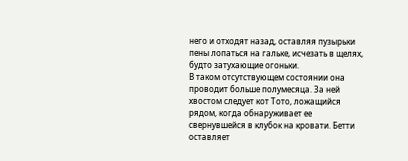него и отходят назад, оставляя пузырьки пены лопаться на гальке, исчезать в щелях, будто затухающие огоньки.
В таком отсутствующем состоянии она проводит больше полумесяца. За ней хвостом следует кот Тото, ложащийся рядом, когда обнаруживает ее свернувшейся в клубок на кровати. Бетти оставляет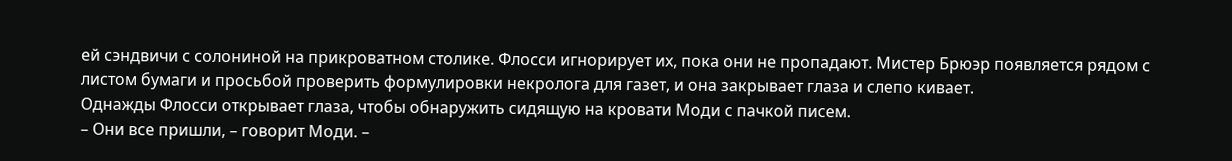ей сэндвичи с солониной на прикроватном столике. Флосси игнорирует их, пока они не пропадают. Мистер Брюэр появляется рядом с листом бумаги и просьбой проверить формулировки некролога для газет, и она закрывает глаза и слепо кивает.
Однажды Флосси открывает глаза, чтобы обнаружить сидящую на кровати Моди с пачкой писем.
– Они все пришли, – говорит Моди. –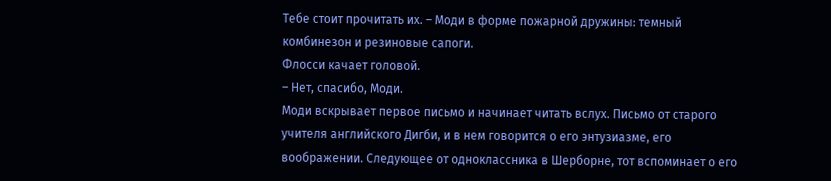Тебе стоит прочитать их. – Моди в форме пожарной дружины: темный комбинезон и резиновые сапоги.
Флосси качает головой.
– Нет, спасибо, Моди.
Моди вскрывает первое письмо и начинает читать вслух. Письмо от старого учителя английского Дигби, и в нем говорится о его энтузиазме, его воображении. Следующее от одноклассника в Шерборне, тот вспоминает о его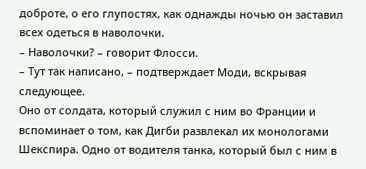доброте, о его глупостях, как однажды ночью он заставил всех одеться в наволочки.
– Наволочки? – говорит Флосси.
– Тут так написано, – подтверждает Моди, вскрывая следующее.
Оно от солдата, который служил с ним во Франции и вспоминает о том, как Дигби развлекал их монологами Шекспира. Одно от водителя танка, который был с ним в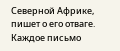Северной Африке, пишет о его отваге. Каждое письмо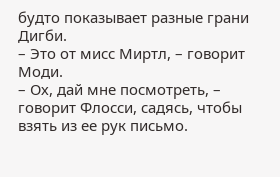будто показывает разные грани Дигби.
– Это от мисс Миртл, – говорит Моди.
– Ох, дай мне посмотреть, – говорит Флосси, садясь, чтобы взять из ее рук письмо.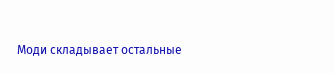Моди складывает остальные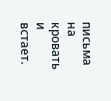письма на кровать и встает.